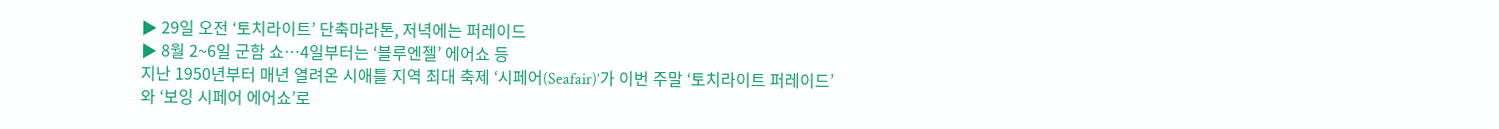▶ 29일 오전 ‘토치라이트’ 단축마라톤, 저녁에는 퍼레이드
▶ 8월 2~6일 군함 쇼…4일부터는 ‘블루엔젤’ 에어쇼 등
지난 1950년부터 매년 열려온 시애틀 지역 최대 축제 ‘시페어(Seafair)’가 이번 주말 ‘토치라이트 퍼레이드’와 ‘보잉 시페어 에어쇼’로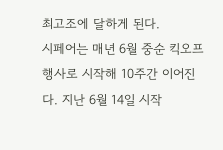최고조에 달하게 된다.
시페어는 매년 6월 중순 킥오프 행사로 시작해 10주간 이어진다. 지난 6월 14일 시작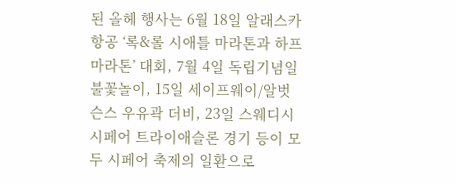된 올헤 행사는 6월 18일 알래스카항공 ‘록&롤 시애틀 마라톤과 하프 마라톤’ 대회, 7월 4일 독립기념일 불꽃놀이, 15일 세이프웨이/알벗슨스 우유곽 더비, 23일 스웨디시 시페어 트라이애슬론 경기 등이 모두 시페어 축제의 일환으로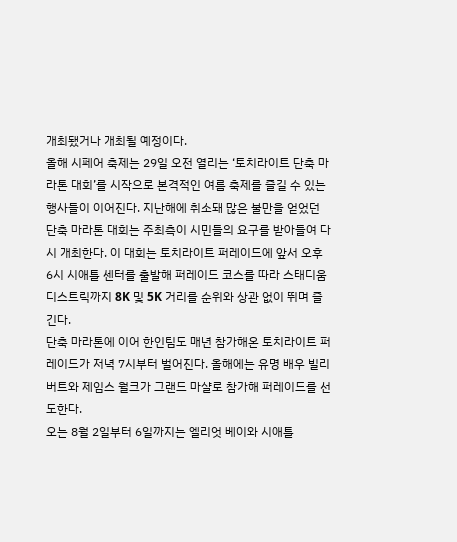개최됐거나 개최될 예정이다.
올해 시페어 축제는 29일 오전 열리는 ‘토치라이트 단축 마라톤 대회’를 시작으로 본격적인 여름 축제를 즐길 수 있는 행사들이 이어진다. 지난해에 취소돼 많은 불만을 얻었던 단축 마라톤 대회는 주최측이 시민들의 요구를 받아들여 다시 개최한다. 이 대회는 토치라이트 퍼레이드에 앞서 오후 6시 시애틀 센터를 출발해 퍼레이드 코스를 따라 스태디움 디스트릭까지 8K 및 5K 거리를 순위와 상관 없이 뛰며 즐긴다.
단축 마라톤에 이어 한인팀도 매년 참가해온 토치라이트 퍼레이드가 저녁 7시부터 벌어진다. 올해에는 유명 배우 빌리 버트와 제임스 월크가 그랜드 마샬로 참가해 퍼레이드를 선도한다.
오는 8월 2일부터 6일까지는 엘리엇 베이와 시애틀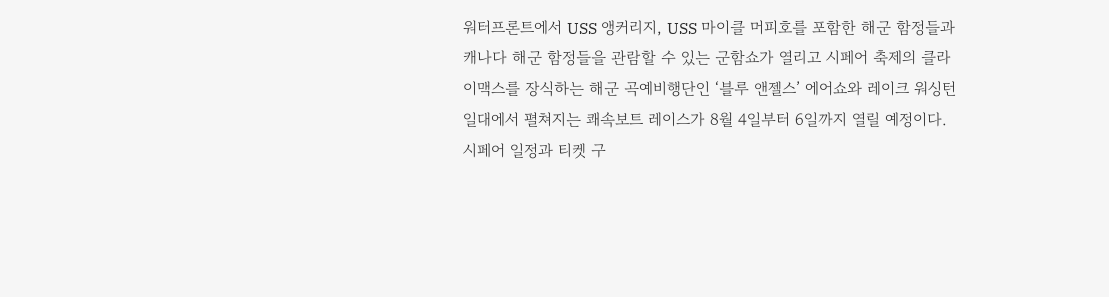워터프론트에서 USS 앵커리지, USS 마이클 머피호를 포함한 해군 함정들과 캐나다 해군 함정들을 관람할 수 있는 군함쇼가 열리고 시페어 축제의 클라이맥스를 장식하는 해군 곡예비행단인 ‘블루 앤젤스’ 에어쇼와 레이크 워싱턴 일대에서 펼쳐지는 쾌속보트 레이스가 8월 4일부터 6일까지 열릴 예정이다.
시페어 일정과 티켓 구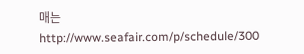매는 http://www.seafair.com/p/schedule/300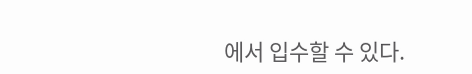에서 입수할 수 있다.